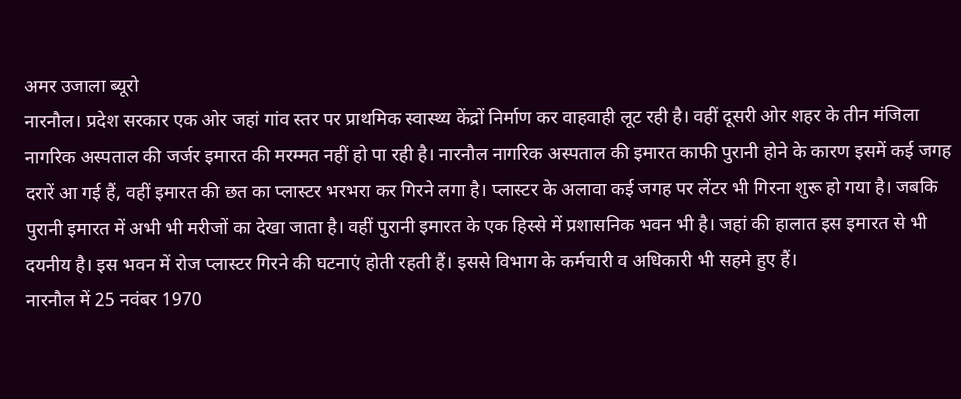अमर उजाला ब्यूरो
नारनौल। प्रदेश सरकार एक ओर जहां गांव स्तर पर प्राथमिक स्वास्थ्य केंद्रों निर्माण कर वाहवाही लूट रही है। वहीं दूसरी ओर शहर के तीन मंजिला नागरिक अस्पताल की जर्जर इमारत की मरम्मत नहीं हो पा रही है। नारनौल नागरिक अस्पताल की इमारत काफी पुरानी होने के कारण इसमें कई जगह दरारें आ गई हैं, वहीं इमारत की छत का प्लास्टर भरभरा कर गिरने लगा है। प्लास्टर के अलावा कई जगह पर लेंटर भी गिरना शुरू हो गया है। जबकि पुरानी इमारत में अभी भी मरीजों का देखा जाता है। वहीं पुरानी इमारत के एक हिस्से में प्रशासनिक भवन भी है। जहां की हालात इस इमारत से भी दयनीय है। इस भवन में रोज प्लास्टर गिरने की घटनाएं होती रहती हैं। इससे विभाग के कर्मचारी व अधिकारी भी सहमे हुए हैं।
नारनौल में 25 नवंबर 1970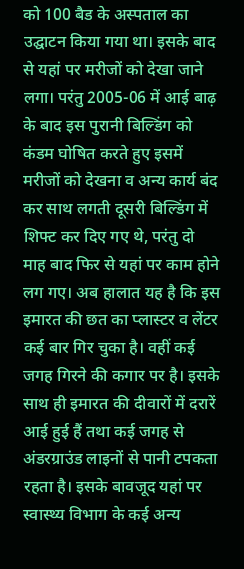को 100 बैड के अस्पताल का उद्घाटन किया गया था। इसके बाद से यहां पर मरीजों को देखा जाने लगा। परंतु 2005-06 में आई बाढ़ के बाद इस पुरानी बिल्डिंग को कंडम घोषित करते हुए इसमें मरीजों को देखना व अन्य कार्य बंद कर साथ लगती दूसरी बिल्डिंग में शिफ्ट कर दिए गए थे, परंतु दो माह बाद फिर से यहां पर काम होने लग गए। अब हालात यह है कि इस इमारत की छत का प्लास्टर व लेंटर कई बार गिर चुका है। वहीं कई जगह गिरने की कगार पर है। इसके साथ ही इमारत की दीवारों में दरारें आई हुई हैं तथा कई जगह से अंडरग्राउंड लाइनों से पानी टपकता रहता है। इसके बावजूद यहां पर स्वास्थ्य विभाग के कई अन्य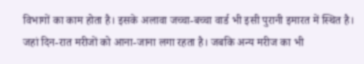विभागों का काम होता है। इसके अलावा जच्चा-बच्चा वार्ड भी इसी पुरानी इमारत में स्थित है। जहां दिन-रात मरीजों को आना-जाना लगा रहता है। जबकि अन्य मरीज का भी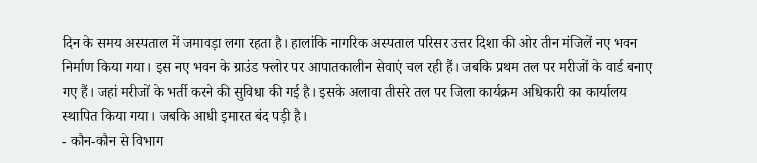दिन के समय अस्पताल में जमावड़ा लगा रहता है। हालांकि नागरिक अस्पताल परिसर उत्तर दिशा की ओर तीन मंजिलें नए भवन निर्माण किया गया। इस नए भवन के ग्राउंड फ्लोर पर आपातकालीन सेवाएं चल रही हैं। जबकि प्रथम तल पर मरीजों के वार्ड बनाए गए हैं। जहां मरीजों के भर्ती करने की सुविधा की गई है। इसके अलावा तीसरे तल पर जिला कार्यक्रम अधिकारी का कार्यालय स्थापित किया गया। जबकि आधी इमारत बंद पड़ी है।
- कौन-कौन से विभाग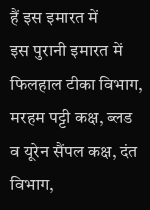हैं इस इमारत में
इस पुरानी इमारत में फिलहाल टीका विभाग, मरहम पट्टी कक्ष, ब्लड व यूरेन सैंपल कक्ष, दंत विभाग,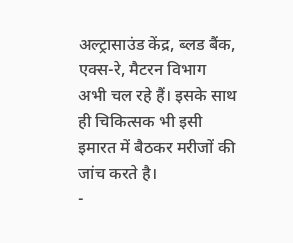अल्ट्रासाउंड केंद्र, ब्लड बैंक, एक्स-रे, मैटरन विभाग अभी चल रहे हैं। इसके साथ ही चिकित्सक भी इसी इमारत में बैठकर मरीजों की जांच करते है।
-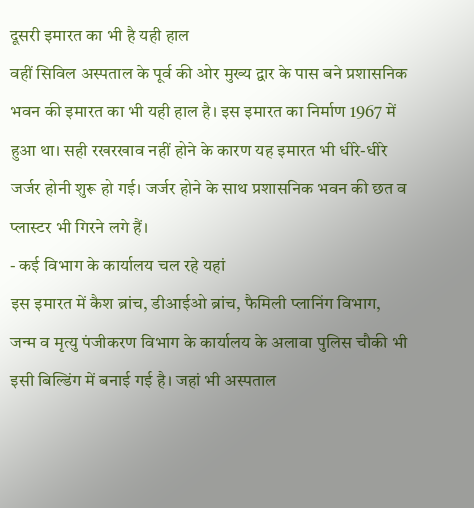दूसरी इमारत का भी है यही हाल
वहीं सिविल अस्पताल के पूर्व की ओर मुख्य द्वार के पास बने प्रशासनिक भवन की इमारत का भी यही हाल है। इस इमारत का निर्माण 1967 में हुआ था। सही रखरखाव नहीं होने के कारण यह इमारत भी धीरे-धीरे जर्जर होनी शुरू हो गई। जर्जर होने के साथ प्रशासनिक भवन की छत व प्लास्टर भी गिरने लगे हैं।
- कई विभाग के कार्यालय चल रहे यहां
इस इमारत में कैश ब्रांच, डीआईओ ब्रांच, फैमिली प्लानिंग विभाग, जन्म व मृत्यु पंजीकरण विभाग के कार्यालय के अलावा पुलिस चौकी भी इसी बिल्डिंग में बनाई गई है। जहां भी अस्पताल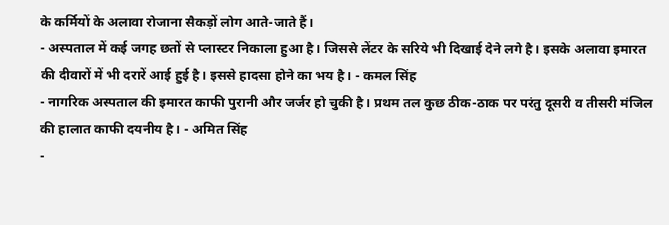के कर्मियों के अलावा रोजाना सैकड़ों लोग आते-जाते हैं।
- अस्पताल में कई जगह छतों से प्लास्टर निकाला हुआ है। जिससे लेंटर के सरिये भी दिखाई देने लगे है। इसके अलावा इमारत की दीवारों में भी दरारें आई हुई है। इससे हादसा होने का भय है। - कमल सिंह
- नागरिक अस्पताल की इमारत काफी पुरानी और जर्जर हो चुकी है। प्रथम तल कुछ ठीक-ठाक पर परंतु दूसरी व तीसरी मंजिल की हालात काफी दयनीय है। - अमित सिंह
-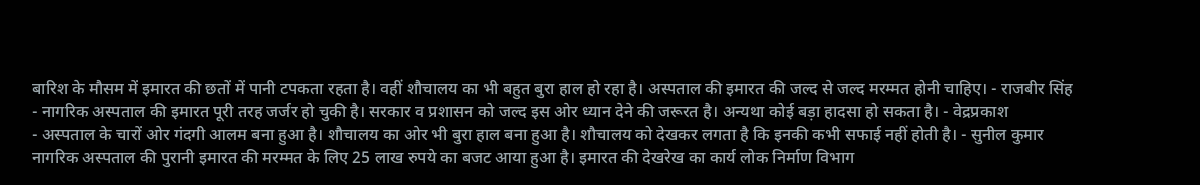बारिश के मौसम में इमारत की छतों में पानी टपकता रहता है। वहीं शौचालय का भी बहुत बुरा हाल हो रहा है। अस्पताल की इमारत की जल्द से जल्द मरम्मत होनी चाहिए। - राजबीर सिंह
- नागरिक अस्पताल की इमारत पूरी तरह जर्जर हो चुकी है। सरकार व प्रशासन को जल्द इस ओर ध्यान देने की जरूरत है। अन्यथा कोई बड़ा हादसा हो सकता है। - वेद्रप्रकाश
- अस्पताल के चारों ओर गंदगी आलम बना हुआ है। शौचालय का ओर भी बुरा हाल बना हुआ है। शौचालय को देखकर लगता है कि इनकी कभी सफाई नहीं होती है। - सुनील कुमार
नागरिक अस्पताल की पुरानी इमारत की मरम्मत के लिए 25 लाख रुपये का बजट आया हुआ है। इमारत की देखरेख का कार्य लोक निर्माण विभाग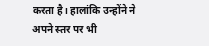करता है। हालांकि उन्होंने ने अपने स्तर पर भी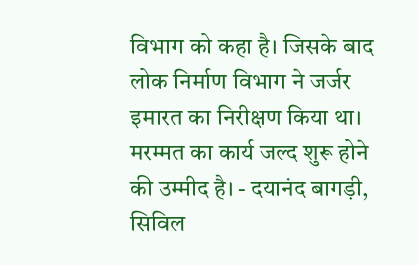विभाग को कहा है। जिसके बाद लोक निर्माण विभाग ने जर्जर इमारत का निरीक्षण किया था। मरम्मत का कार्य जल्द शुरू होने की उम्मीद है। - दयानंद बागड़ी, सिविल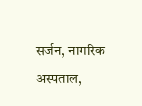सर्जन, नागरिक अस्पताल,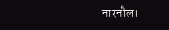नारनौल।